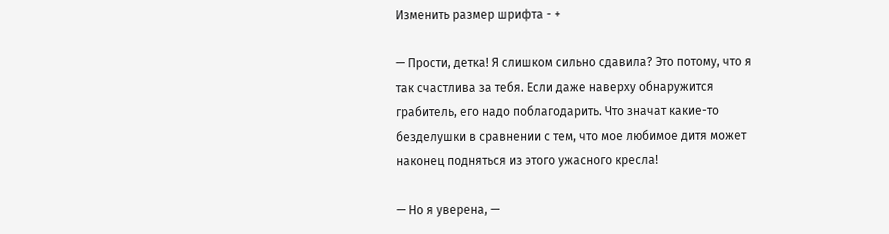Изменить размер шрифта - +

— Прости, детка! Я слишком сильно сдавила? Это потому, что я так счастлива за тебя. Если даже наверху обнаружится грабитель, его надо поблагодарить. Что значат какие-то безделушки в сравнении с тем, что мое любимое дитя может наконец подняться из этого ужасного кресла!

— Но я уверена, —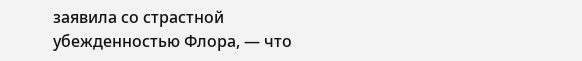заявила со страстной убежденностью Флора, — что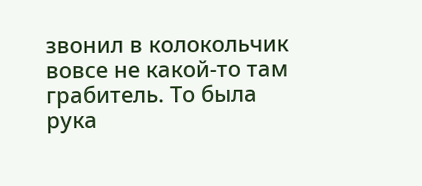звонил в колокольчик вовсе не какой-то там грабитель. То была рука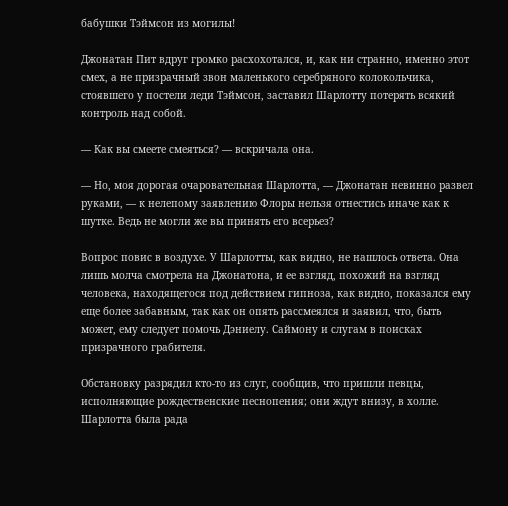бабушки Тэймсон из могилы!

Джонатан Пит вдруг громко расхохотался, и, как ни странно, именно этот смех, а не призрачный звон маленького серебряного колокольчика, стоявшего у постели леди Тэймсон, заставил Шарлотту потерять всякий контроль над собой.

— Как вы смеете смеяться? — вскричала она.

— Но, моя дорогая очаровательная Шарлотта, — Джонатан невинно развел руками, — к нелепому заявлению Флоры нельзя отнестись иначе как к шутке. Ведь не могли же вы принять его всерьез?

Вопрос повис в воздухе. У Шарлотты, как видно, не нашлось ответа. Она лишь молча смотрела на Джонатона, и ее взгляд, похожий на взгляд человека, находящегося под действием гипноза, как видно, показался ему еще более забавным, так как он опять рассмеялся и заявил, что, быть может, ему следует помочь Дэниелу. Саймону и слугам в поисках призрачного грабителя.

Обстановку разрядил кто-то из слуг, сообщив, что пришли певцы, исполняющие рождественские песнопения; они ждут внизу, в холле. Шарлотта была рада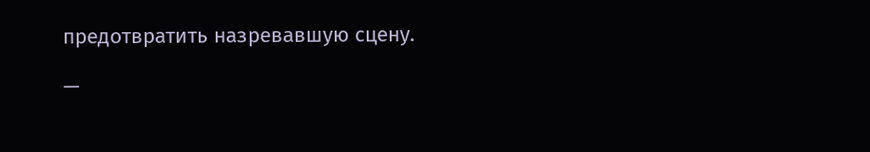предотвратить назревавшую сцену.

—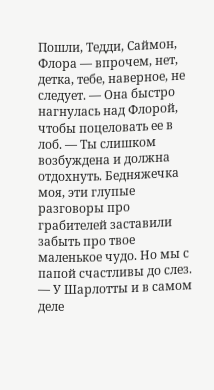Пошли, Тедди, Саймон, Флора — впрочем, нет, детка, тебе, наверное, не следует. — Она быстро нагнулась над Флорой, чтобы поцеловать ее в лоб. — Ты слишком возбуждена и должна отдохнуть. Бедняжечка моя, эти глупые разговоры про грабителей заставили забыть про твое маленькое чудо. Но мы с папой счастливы до слез. — У Шарлотты и в самом деле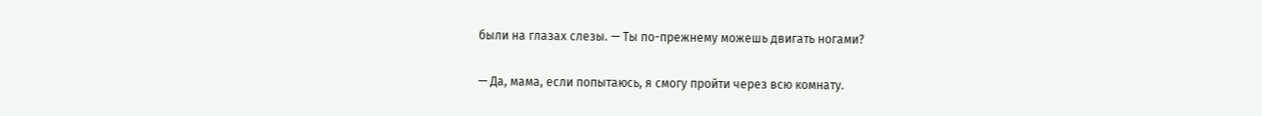были на глазах слезы. — Ты по-прежнему можешь двигать ногами?

— Да, мама, если попытаюсь, я смогу пройти через всю комнату.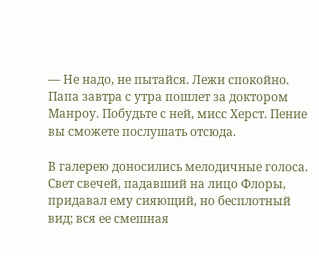— Не надо, не пытайся. Лежи спокойно. Папа завтpa с утра пошлет за доктором Манроу. Побудьте с ней, мисс Херст. Пение вы сможете послушать отсюда.

В галерею доносились мелодичные голоса. Свет свечей, падавший на лицо Флоры, придавал ему сияющий, но бесплотный вид; вся ее смешная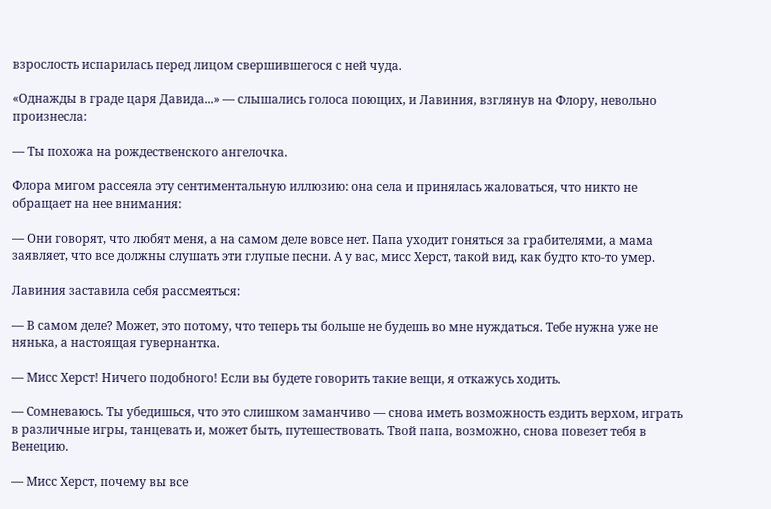взрослость испарилась перед лицом свершившегося с ней чуда.

«Однажды в граде царя Давида...» — слышались голоса поющих, и Лавиния, взглянув на Флору, невольно произнесла:

— Ты похожа на рождественского ангелочка.

Флора мигом рассеяла эту сентиментальную иллюзию: она села и принялась жаловаться, что никто не обращает на нее внимания:

— Они говорят, что любят меня, а на самом деле вовсе нет. Папа уходит гоняться за грабителями, а мама заявляет, что все должны слушать эти глупые песни. А у вас, мисс Херст, такой вид, как будто кто-то умер.

Лавиния заставила себя рассмеяться:

— В самом деле? Может, это потому, что теперь ты больше не будешь во мне нуждаться. Тебе нужна уже не нянька, а настоящая гувернантка.

— Мисс Херст! Ничего подобного! Если вы будете говорить такие вещи, я откажусь ходить.

— Сомневаюсь. Ты убедишься, что это слишком заманчиво — снова иметь возможность ездить верхом, играть в различные игры, танцевать и, может быть, путешествовать. Твой папа, возможно, снова повезет тебя в Венецию.

— Мисс Херст, почему вы все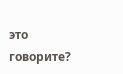это говорите?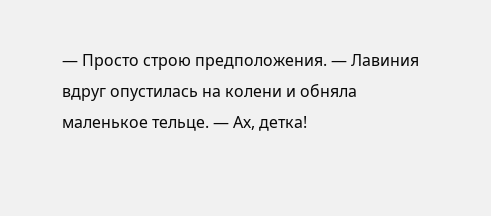— Просто строю предположения. — Лавиния вдруг опустилась на колени и обняла маленькое тельце. — Ах, детка!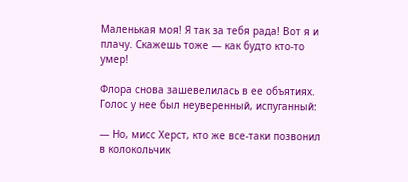Маленькая моя! Я так за тебя рада! Вот я и плачу. Скажешь тоже — как будто кто-то умер!

Флора снова зашевелилась в ее объятиях. Голос у нее был неуверенный, испуганный:

— Но, мисс Херст, кто же все-таки позвонил в колокольчик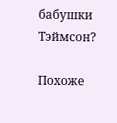бабушки Тэймсон?

Похоже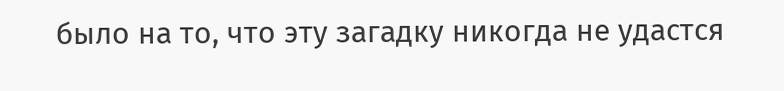было на то, что эту загадку никогда не удастся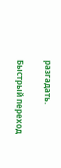разгадать.

Быстрый переход